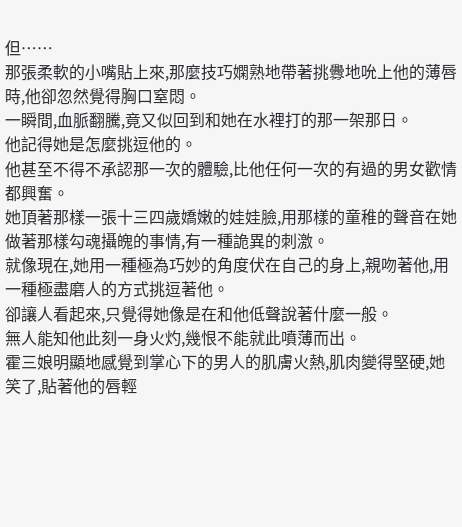但……
那張柔軟的小嘴貼上來,那麼技巧嫻熟地帶著挑釁地吮上他的薄唇時,他卻忽然覺得胸口窒悶。
一瞬間,血脈翻騰,竟又似回到和她在水裡打的那一架那日。
他記得她是怎麼挑逗他的。
他甚至不得不承認那一次的體驗,比他任何一次的有過的男女歡情都興奮。
她頂著那樣一張十三四歲嬌嫩的娃娃臉,用那樣的童稚的聲音在她做著那樣勾魂攝魄的事情,有一種詭異的刺激。
就像現在,她用一種極為巧妙的角度伏在自己的身上,親吻著他,用一種極盡磨人的方式挑逗著他。
卻讓人看起來,只覺得她像是在和他低聲說著什麼一般。
無人能知他此刻一身火灼,幾恨不能就此噴薄而出。
霍三娘明顯地感覺到掌心下的男人的肌膚火熱,肌肉變得堅硬,她笑了,貼著他的唇輕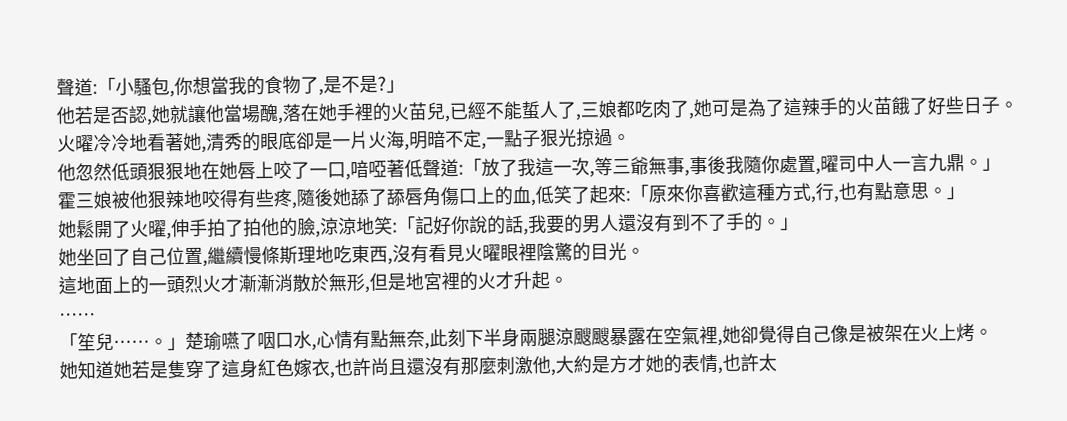聲道:「小騷包,你想當我的食物了,是不是?」
他若是否認,她就讓他當場醜,落在她手裡的火苗兒,已經不能蜇人了,三娘都吃肉了,她可是為了這辣手的火苗餓了好些日子。
火曜冷冷地看著她,清秀的眼底卻是一片火海,明暗不定,一點子狠光掠過。
他忽然低頭狠狠地在她唇上咬了一口,喑啞著低聲道:「放了我這一次,等三爺無事,事後我隨你處置,曜司中人一言九鼎。」
霍三娘被他狠辣地咬得有些疼,隨後她舔了舔唇角傷口上的血,低笑了起來:「原來你喜歡這種方式,行,也有點意思。」
她鬆開了火曜,伸手拍了拍他的臉,涼涼地笑:「記好你說的話,我要的男人還沒有到不了手的。」
她坐回了自己位置,繼續慢條斯理地吃東西,沒有看見火曜眼裡陰驚的目光。
這地面上的一頭烈火才漸漸消散於無形,但是地宮裡的火才升起。
……
「笙兒……。」楚瑜嚥了咽口水,心情有點無奈,此刻下半身兩腿涼颼颼暴露在空氣裡,她卻覺得自己像是被架在火上烤。
她知道她若是隻穿了這身紅色嫁衣,也許尚且還沒有那麼刺激他,大約是方才她的表情,也許太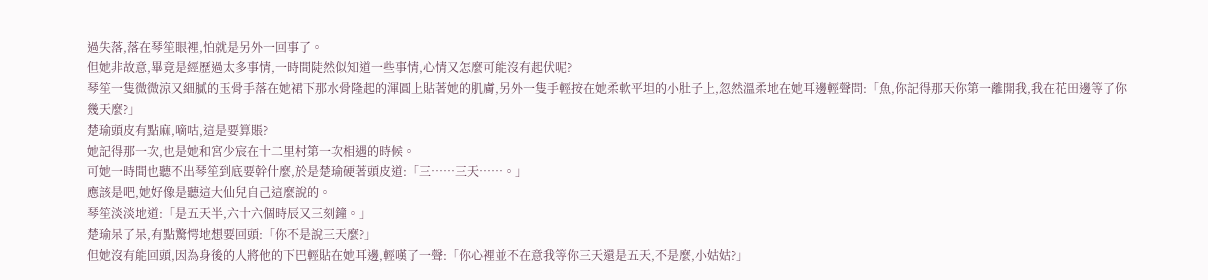過失落,落在琴笙眼裡,怕就是另外一回事了。
但她非故意,畢竟是經歷過太多事情,一時間陡然似知道一些事情,心情又怎麼可能沒有起伏呢?
琴笙一隻微微涼又細膩的玉骨手落在她裙下那水骨隆起的渾圓上貼著她的肌膚,另外一隻手輕按在她柔軟平坦的小肚子上,忽然溫柔地在她耳邊輕聲問:「魚,你記得那天你第一離開我,我在花田邊等了你幾天麼?」
楚瑜頭皮有點麻,嘀咕,這是要算賬?
她記得那一次,也是她和宮少宸在十二里村第一次相遇的時候。
可她一時間也聽不出琴笙到底要幹什麼,於是楚瑜硬著頭皮道:「三……三天……。」
應該是吧,她好像是聽這大仙兒自己這麼說的。
琴笙淡淡地道:「是五天半,六十六個時辰又三刻鐘。」
楚瑜呆了呆,有點驚愕地想要回頭:「你不是說三天麼?」
但她沒有能回頭,因為身後的人將他的下巴輕貼在她耳邊,輕嘆了一聲:「你心裡並不在意我等你三天還是五天,不是麼,小姑姑?」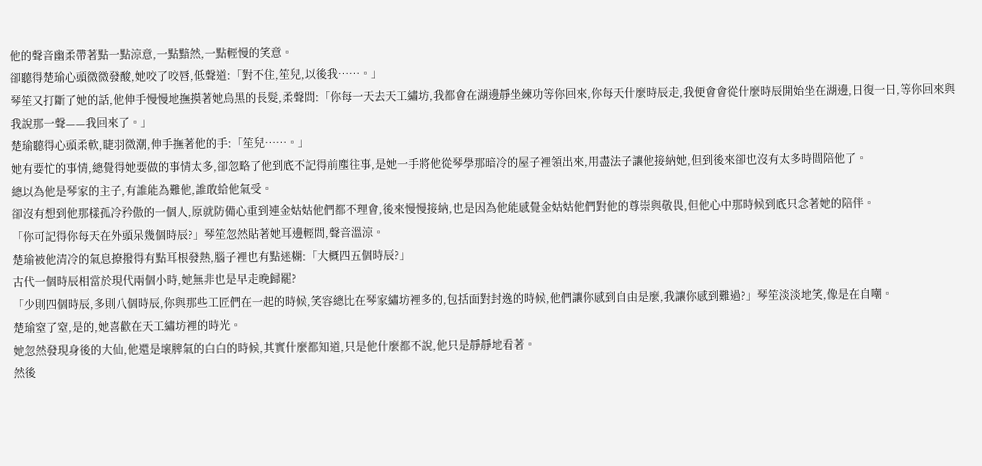他的聲音幽柔帶著點一點涼意,一點黯然,一點輕慢的笑意。
卻聽得楚瑜心頭微微發酸,她咬了咬唇,低聲道:「對不住,笙兒,以後我……。」
琴笙又打斷了她的話,他伸手慢慢地撫摸著她烏黑的長髮,柔聲問:「你每一天去天工繡坊,我都會在湖邊靜坐練功等你回來,你每天什麼時辰走,我便會會從什麼時辰開始坐在湖邊,日復一日,等你回來與我說那一聲——我回來了。」
楚瑜聽得心頭柔軟,睫羽微潮,伸手撫著他的手:「笙兒……。」
她有要忙的事情,總覺得她要做的事情太多,卻忽略了他到底不記得前塵往事,是她一手將他從琴學那暗冷的屋子裡領出來,用盡法子讓他接納她,但到後來卻也沒有太多時間陪他了。
總以為他是琴家的主子,有誰能為難他,誰敢給他氣受。
卻沒有想到他那樣孤冷矜傲的一個人,原就防備心重到連金姑姑他們都不理會,後來慢慢接納,也是因為他能感覺金姑姑他們對他的尊崇與敬畏,但他心中那時候到底只念著她的陪伴。
「你可記得你每天在外頭呆幾個時辰?」琴笙忽然貼著她耳邊輕問,聲音溫涼。
楚瑜被他清冷的氣息撩撥得有點耳根發熱,腦子裡也有點迷糊:「大概四五個時辰?」
古代一個時辰相當於現代兩個小時,她無非也是早走晚歸罷?
「少則四個時辰,多則八個時辰,你與那些工匠們在一起的時候,笑容總比在琴家繡坊裡多的,包括面對封逸的時候,他們讓你感到自由是麼,我讓你感到難過?」琴笙淡淡地笑,像是在自嘲。
楚瑜窒了窒,是的,她喜歡在天工繡坊裡的時光。
她忽然發現身後的大仙,他還是壞脾氣的白白的時候,其實什麼都知道,只是他什麼都不說,他只是靜靜地看著。
然後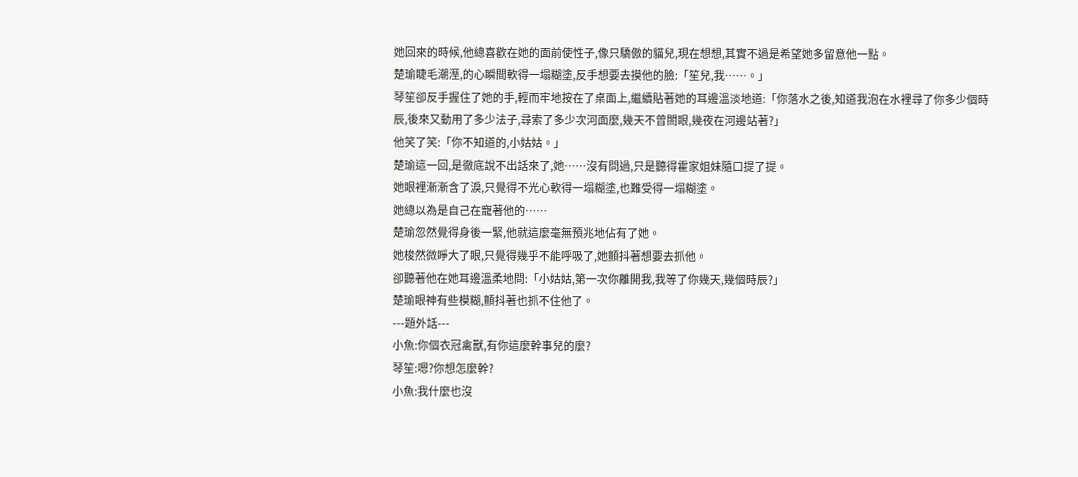她回來的時候,他總喜歡在她的面前使性子,像只驕傲的貓兒,現在想想,其實不過是希望她多留意他一點。
楚瑜睫毛潮溼,的心瞬間軟得一塌糊塗,反手想要去摸他的臉:「笙兒,我……。」
琴笙卻反手握住了她的手,輕而牢地按在了桌面上,繼續貼著她的耳邊溫淡地道:「你落水之後,知道我泡在水裡尋了你多少個時辰,後來又動用了多少法子,尋索了多少次河面麼,幾天不曾閤眼,幾夜在河邊站著?」
他笑了笑:「你不知道的,小姑姑。」
楚瑜這一回,是徹底說不出話來了,她……沒有問過,只是聽得霍家姐妹隨口提了提。
她眼裡漸漸含了淚,只覺得不光心軟得一塌糊塗,也難受得一塌糊塗。
她總以為是自己在寵著他的……
楚瑜忽然覺得身後一緊,他就這麼毫無預兆地佔有了她。
她梭然微睜大了眼,只覺得幾乎不能呼吸了,她顫抖著想要去抓他。
卻聽著他在她耳邊溫柔地問:「小姑姑,第一次你離開我,我等了你幾天,幾個時辰?」
楚瑜眼神有些模糊,顫抖著也抓不住他了。
---題外話---
小魚:你個衣冠禽獸,有你這麼幹事兒的麼?
琴笙:嗯?你想怎麼幹?
小魚:我什麼也沒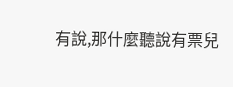有說,那什麼聽說有票兒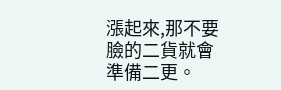漲起來,那不要臉的二貨就會準備二更。